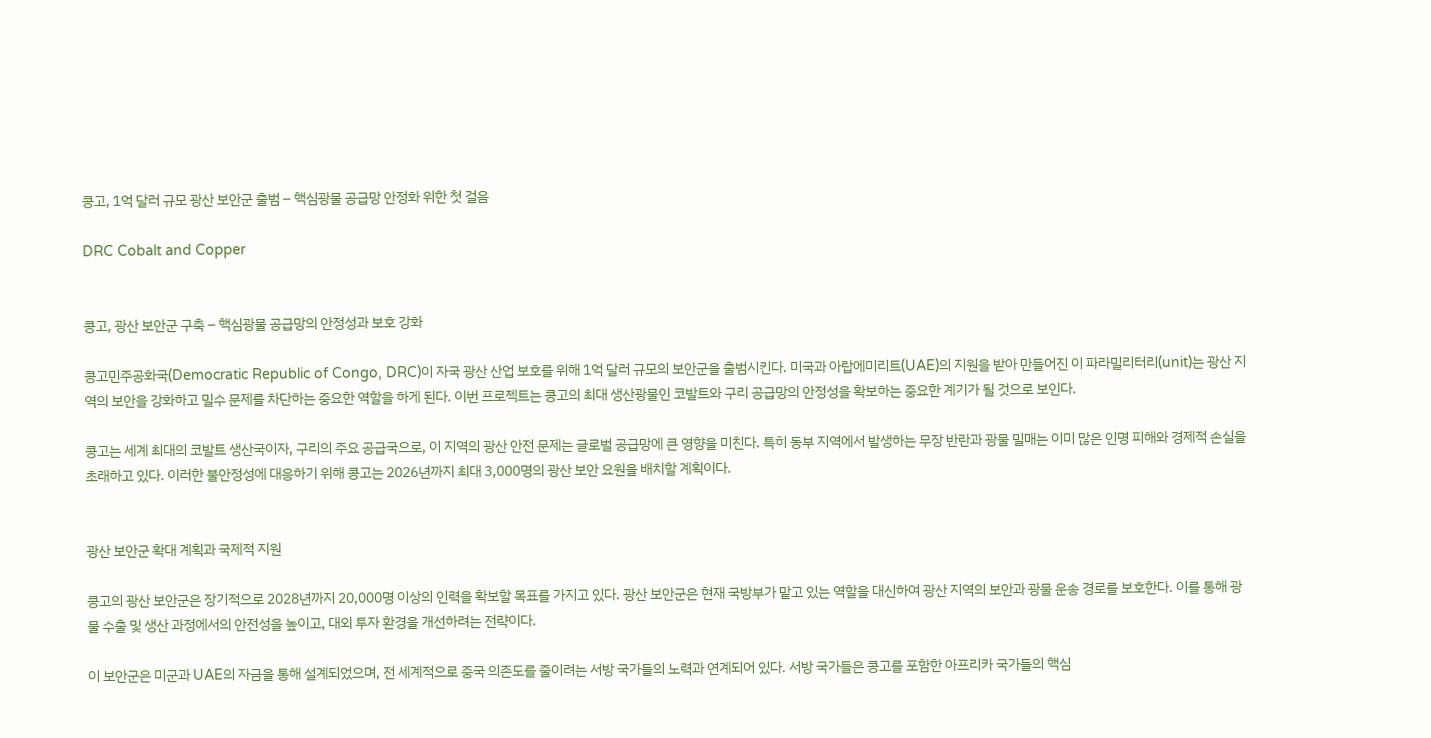콩고, 1억 달러 규모 광산 보안군 출범 – 핵심광물 공급망 안정화 위한 첫 걸음

DRC Cobalt and Copper


콩고, 광산 보안군 구축 – 핵심광물 공급망의 안정성과 보호 강화

콩고민주공화국(Democratic Republic of Congo, DRC)이 자국 광산 산업 보호를 위해 1억 달러 규모의 보안군을 출범시킨다. 미국과 아랍에미리트(UAE)의 지원을 받아 만들어진 이 파라밀리터리(unit)는 광산 지역의 보안을 강화하고 밀수 문제를 차단하는 중요한 역할을 하게 된다. 이번 프로젝트는 콩고의 최대 생산광물인 코발트와 구리 공급망의 안정성을 확보하는 중요한 계기가 될 것으로 보인다.

콩고는 세계 최대의 코발트 생산국이자, 구리의 주요 공급국으로, 이 지역의 광산 안전 문제는 글로벌 공급망에 큰 영향을 미친다. 특히 동부 지역에서 발생하는 무장 반란과 광물 밀매는 이미 많은 인명 피해와 경제적 손실을 초래하고 있다. 이러한 불안정성에 대응하기 위해 콩고는 2026년까지 최대 3,000명의 광산 보안 요원을 배치할 계획이다.


광산 보안군 확대 계획과 국제적 지원

콩고의 광산 보안군은 장기적으로 2028년까지 20,000명 이상의 인력을 확보할 목표를 가지고 있다. 광산 보안군은 현재 국방부가 맡고 있는 역할을 대신하여 광산 지역의 보안과 광물 운송 경로를 보호한다. 이를 통해 광물 수출 및 생산 과정에서의 안전성을 높이고, 대외 투자 환경을 개선하려는 전략이다.

이 보안군은 미군과 UAE의 자금을 통해 설계되었으며, 전 세계적으로 중국 의존도를 줄이려는 서방 국가들의 노력과 연계되어 있다. 서방 국가들은 콩고를 포함한 아프리카 국가들의 핵심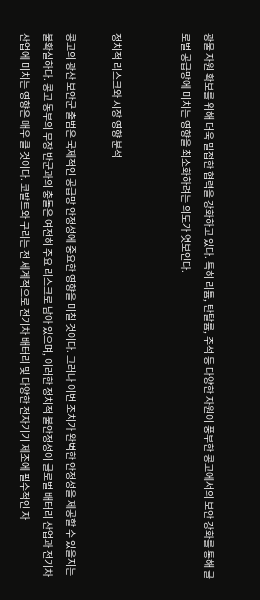광물 자원 확보를 위해 더욱 밀접한 협력을 강화하고 있다. 특히 리튬, 탄탈륨, 주석 등 다양한 자원이 풍부한 콩고에서의 보안 강화를 통해 글로벌 공급망에 미치는 영향을 최소화하려는 의도가 엿보인다.


정치적 리스크와 시장 영향 분석

콩고의 광산 보안군 출범은 국제적인 공급망 안정성에 중요한 영향을 미칠 것이다. 그러나 이번 조치가 완벽한 안정성을 제공할 수 있을지는 불확실하다. 콩고 동부의 무장 반군과의 충돌은 여전히 주요 리스크로 남아 있으며, 이러한 정치적 불안정성이 글로벌 배터리 산업과 전기차 산업에 미치는 영향은 매우 클 것이다. 코발트와 구리는 전 세계적으로 전기차 배터리 및 다양한 전자기기 제조에 필수적인 자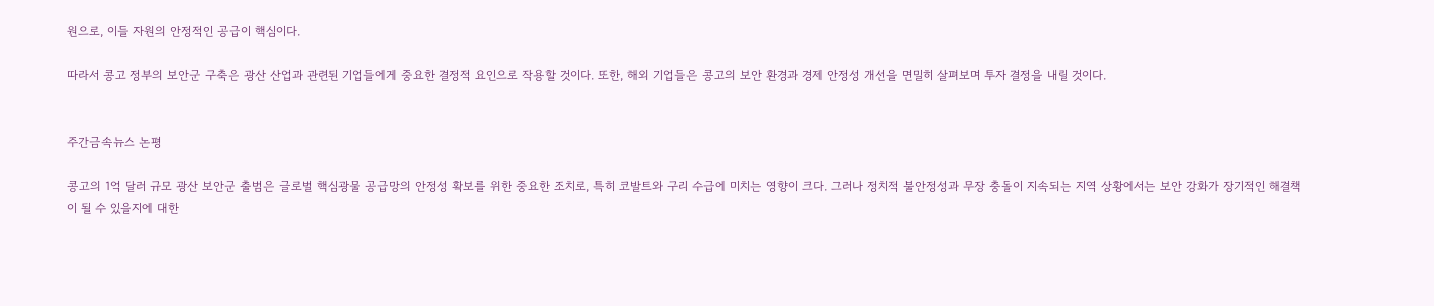원으로, 이들 자원의 안정적인 공급이 핵심이다.

따라서 콩고 정부의 보안군 구축은 광산 산업과 관련된 기업들에게 중요한 결정적 요인으로 작용할 것이다. 또한, 해외 기업들은 콩고의 보안 환경과 경제 안정성 개선을 면밀히 살펴보며 투자 결정을 내릴 것이다.


주간금속뉴스 논평

콩고의 1억 달러 규모 광산 보안군 출범은 글로벌 핵심광물 공급망의 안정성 확보를 위한 중요한 조치로, 특히 코발트와 구리 수급에 미치는 영향이 크다. 그러나 정치적 불안정성과 무장 충돌이 지속되는 지역 상황에서는 보안 강화가 장기적인 해결책이 될 수 있을지에 대한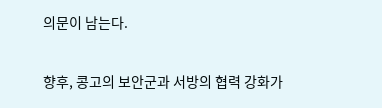의문이 남는다.

향후, 콩고의 보안군과 서방의 협력 강화가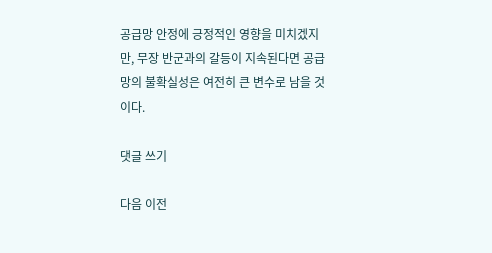공급망 안정에 긍정적인 영향을 미치겠지만, 무장 반군과의 갈등이 지속된다면 공급망의 불확실성은 여전히 큰 변수로 남을 것이다.

댓글 쓰기

다음 이전